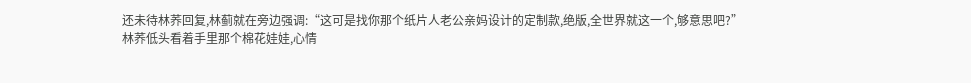还未待林荞回复,林蓟就在旁边强调:“这可是找你那个纸片人老公亲妈设计的定制款,绝版,全世界就这一个,够意思吧?”
林荞低头看着手里那个棉花娃娃,心情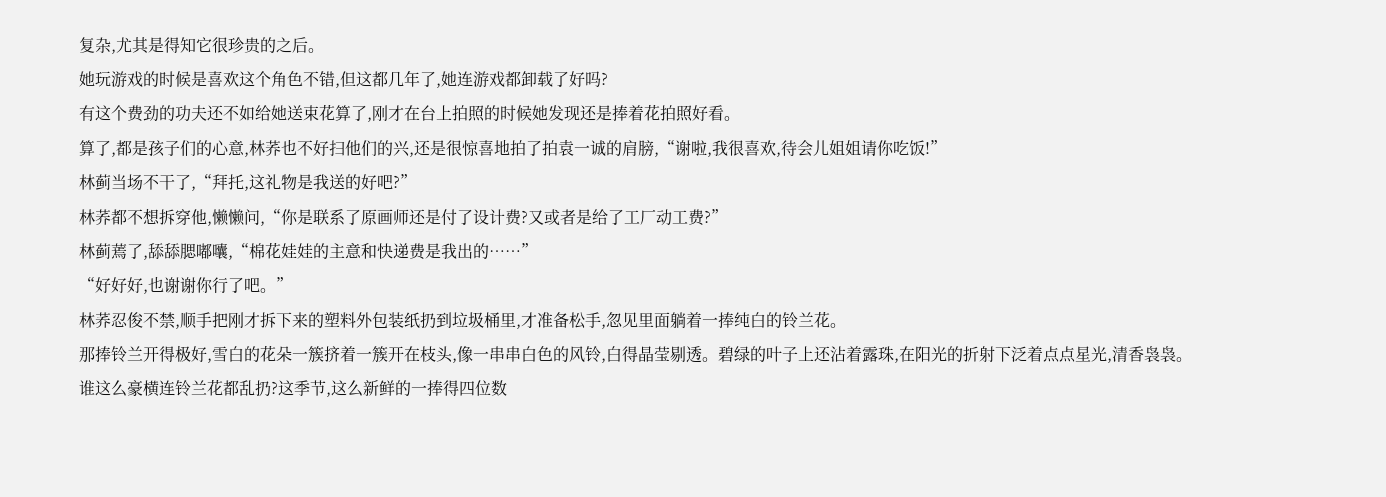复杂,尤其是得知它很珍贵的之后。
她玩游戏的时候是喜欢这个角色不错,但这都几年了,她连游戏都卸载了好吗?
有这个费劲的功夫还不如给她送束花算了,刚才在台上拍照的时候她发现还是捧着花拍照好看。
算了,都是孩子们的心意,林荞也不好扫他们的兴,还是很惊喜地拍了拍袁一诚的肩膀,“谢啦,我很喜欢,待会儿姐姐请你吃饭!”
林蓟当场不干了,“拜托,这礼物是我送的好吧?”
林荞都不想拆穿他,懒懒问,“你是联系了原画师还是付了设计费?又或者是给了工厂动工费?”
林蓟蔫了,舔舔腮嘟囔,“棉花娃娃的主意和快递费是我出的……”
“好好好,也谢谢你行了吧。”
林荞忍俊不禁,顺手把刚才拆下来的塑料外包装纸扔到垃圾桶里,才准备松手,忽见里面躺着一捧纯白的铃兰花。
那捧铃兰开得极好,雪白的花朵一簇挤着一簇开在枝头,像一串串白色的风铃,白得晶莹剔透。碧绿的叶子上还沾着露珠,在阳光的折射下泛着点点星光,清香袅袅。
谁这么豪横连铃兰花都乱扔?这季节,这么新鲜的一捧得四位数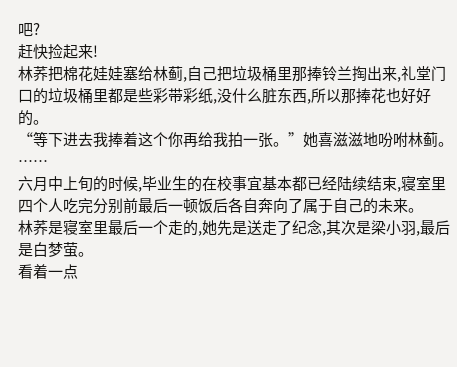吧?
赶快捡起来!
林荞把棉花娃娃塞给林蓟,自己把垃圾桶里那捧铃兰掏出来,礼堂门口的垃圾桶里都是些彩带彩纸,没什么脏东西,所以那捧花也好好的。
“等下进去我捧着这个你再给我拍一张。”她喜滋滋地吩咐林蓟。
……
六月中上旬的时候,毕业生的在校事宜基本都已经陆续结束,寝室里四个人吃完分别前最后一顿饭后各自奔向了属于自己的未来。
林荞是寝室里最后一个走的,她先是送走了纪念,其次是梁小羽,最后是白梦萤。
看着一点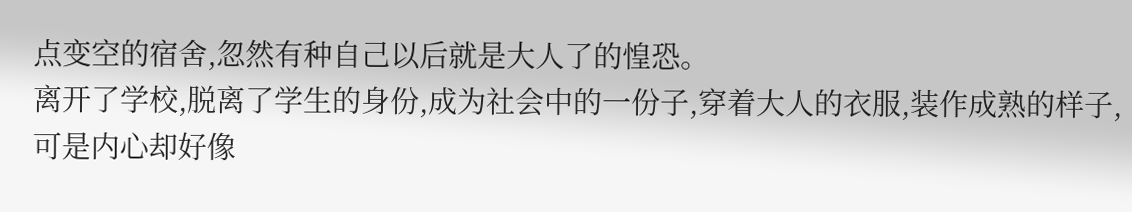点变空的宿舍,忽然有种自己以后就是大人了的惶恐。
离开了学校,脱离了学生的身份,成为社会中的一份子,穿着大人的衣服,装作成熟的样子,可是内心却好像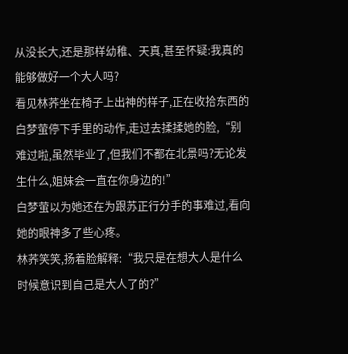从没长大,还是那样幼稚、天真,甚至怀疑:我真的能够做好一个大人吗?
看见林荞坐在椅子上出神的样子,正在收拾东西的白梦萤停下手里的动作,走过去揉揉她的脸,“别难过啦,虽然毕业了,但我们不都在北景吗?无论发生什么,姐妹会一直在你身边的!”
白梦萤以为她还在为跟苏正行分手的事难过,看向她的眼神多了些心疼。
林荞笑笑,扬着脸解释:“我只是在想大人是什么时候意识到自己是大人了的?”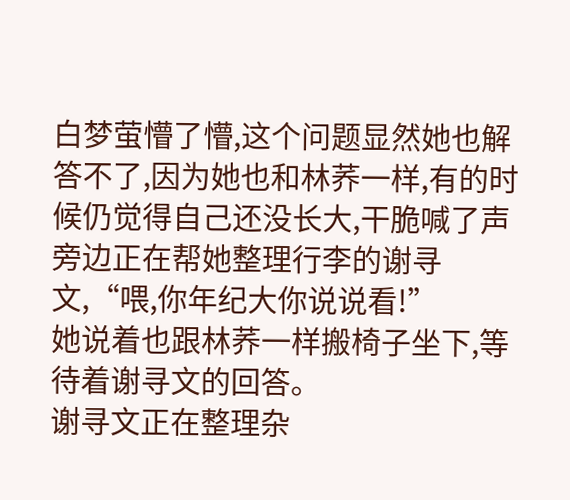白梦萤懵了懵,这个问题显然她也解答不了,因为她也和林荞一样,有的时候仍觉得自己还没长大,干脆喊了声旁边正在帮她整理行李的谢寻文,“喂,你年纪大你说说看!”
她说着也跟林荞一样搬椅子坐下,等待着谢寻文的回答。
谢寻文正在整理杂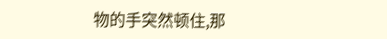物的手突然顿住,那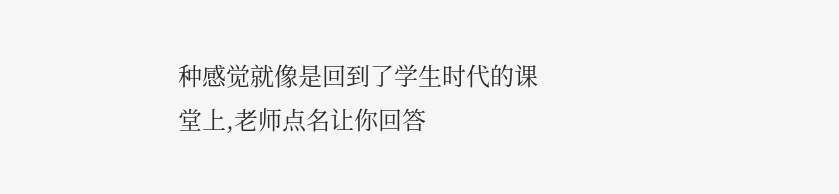种感觉就像是回到了学生时代的课堂上,老师点名让你回答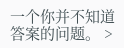一个你并不知道答案的问题。 >